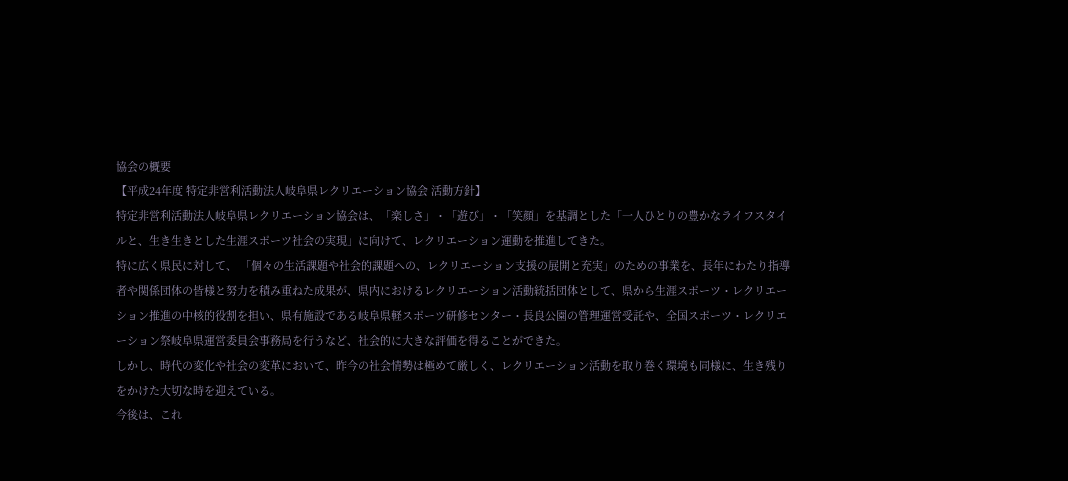協会の概要
【平成24年度 特定非営利活動法人岐阜県レクリエーション協会 活動方針】
特定非営利活動法人岐阜県レクリエーション協会は、「楽しさ」・「遊び」・「笑顔」を基調とした「一人ひとりの豊かなライフスタイルと、生き生きとした生涯スポーツ社会の実現」に向けて、レクリエーション運動を推進してきた。
特に広く県民に対して、 「個々の生活課題や社会的課題への、レクリエーション支援の展開と充実」のための事業を、長年にわたり指導者や関係団体の皆様と努力を積み重ねた成果が、県内におけるレクリエーション活動統括団体として、県から生涯スポーツ・レクリエーション推進の中核的役割を担い、県有施設である岐阜県軽スポーツ研修センター・長良公園の管理運営受託や、全国スポーツ・レクリエーション祭岐阜県運営委員会事務局を行うなど、社会的に大きな評価を得ることができた。
しかし、時代の変化や社会の変革において、昨今の社会情勢は極めて厳しく、レクリエーション活動を取り巻く環境も同様に、生き残りをかけた大切な時を迎えている。
今後は、これ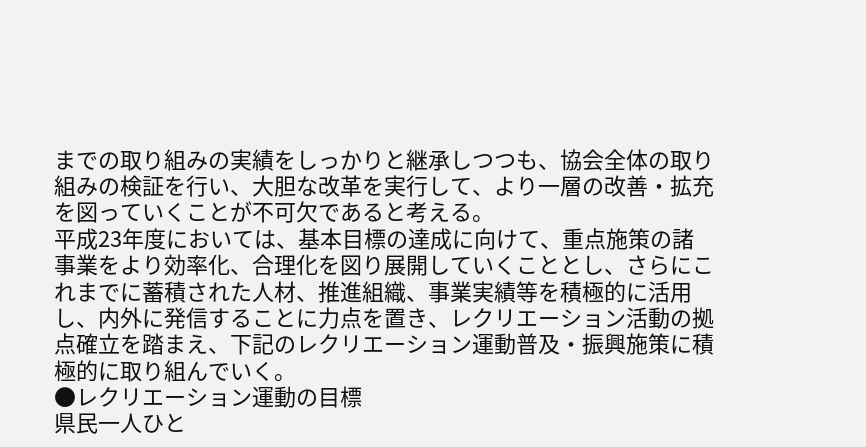までの取り組みの実績をしっかりと継承しつつも、協会全体の取り組みの検証を行い、大胆な改革を実行して、より一層の改善・拡充を図っていくことが不可欠であると考える。
平成23年度においては、基本目標の達成に向けて、重点施策の諸事業をより効率化、合理化を図り展開していくこととし、さらにこれまでに蓄積された人材、推進組織、事業実績等を積極的に活用し、内外に発信することに力点を置き、レクリエーション活動の拠点確立を踏まえ、下記のレクリエーション運動普及・振興施策に積極的に取り組んでいく。
●レクリエーション運動の目標
県民一人ひと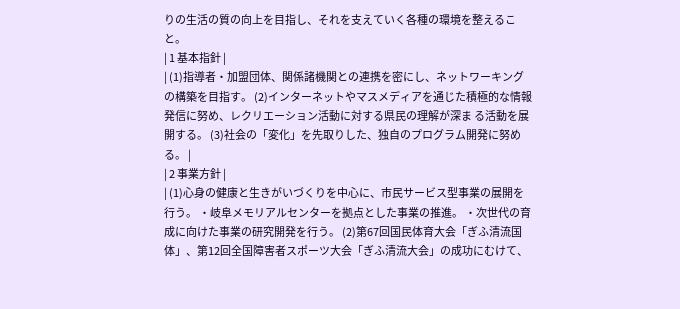りの生活の質の向上を目指し、それを支えていく各種の環境を整えること。
| 1 基本指針 |
| (1)指導者・加盟団体、関係諸機関との連携を密にし、ネットワーキングの構築を目指す。 (2)インターネットやマスメディアを通じた積極的な情報発信に努め、レクリエーション活動に対する県民の理解が深ま る活動を展開する。 (3)社会の「変化」を先取りした、独自のプログラム開発に努める。 |
| 2 事業方針 |
| (1)心身の健康と生きがいづくりを中心に、市民サービス型事業の展開を行う。 ・岐阜メモリアルセンターを拠点とした事業の推進。 ・次世代の育成に向けた事業の研究開発を行う。 (2)第67回国民体育大会「ぎふ清流国体」、第12回全国障害者スポーツ大会「ぎふ清流大会」の成功にむけて、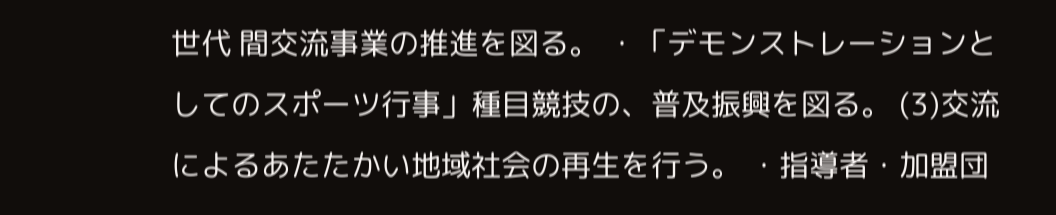世代 間交流事業の推進を図る。 ・「デモンストレーションとしてのスポーツ行事」種目競技の、普及振興を図る。 (3)交流によるあたたかい地域社会の再生を行う。 ・指導者・加盟団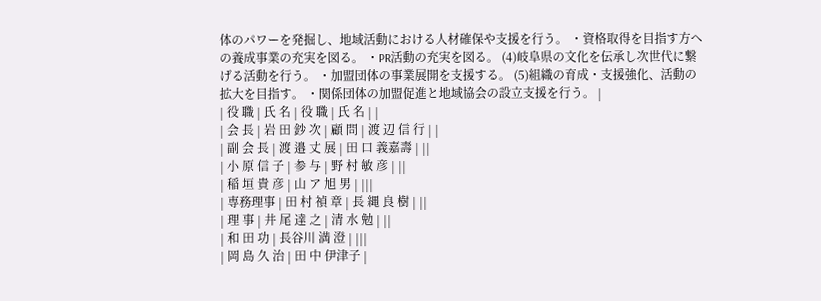体のパワーを発掘し、地域活動における人材確保や支援を行う。 ・資格取得を目指す方への養成事業の充実を図る。 ・PR活動の充実を図る。 (4)岐阜県の文化を伝承し次世代に繋げる活動を行う。 ・加盟団体の事業展開を支援する。 (5)組織の育成・支援強化、活動の拡大を目指す。 ・関係団体の加盟促進と地域協会の設立支援を行う。 |
| 役 職 | 氏 名 | 役 職 | 氏 名 | |
| 会 長 | 岩 田 鈔 次 | 顧 問 | 渡 辺 信 行 | |
| 副 会 長 | 渡 邉 丈 展 | 田 口 義嘉壽 | ||
| 小 原 信 子 | 参 与 | 野 村 敏 彦 | ||
| 稲 垣 貴 彦 | 山 ア 旭 男 | |||
| 専務理事 | 田 村 禎 章 | 長 縄 良 樹 | ||
| 理 事 | 井 尾 達 之 | 清 水 勉 | ||
| 和 田 功 | 長谷川 満 澄 | |||
| 岡 島 久 治 | 田 中 伊津子 |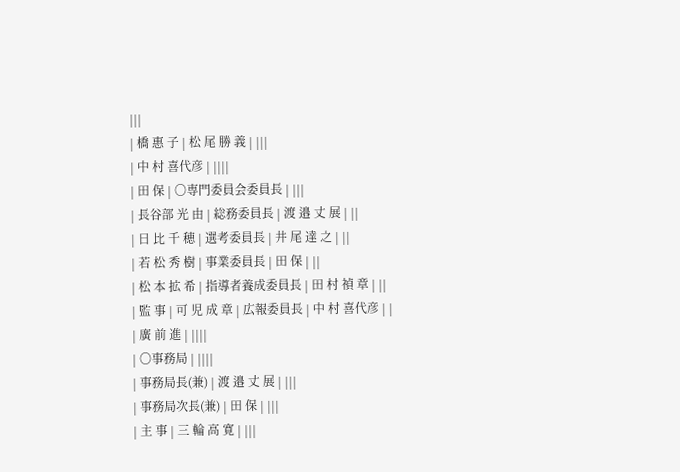|||
| 橋 惠 子 | 松 尾 勝 義 | |||
| 中 村 喜代彦 | ||||
| 田 保 | 〇専門委員会委員長 | |||
| 長谷部 光 由 | 総務委員長 | 渡 邉 丈 展 | ||
| 日 比 千 穂 | 選考委員長 | 井 尾 達 之 | ||
| 若 松 秀 樹 | 事業委員長 | 田 保 | ||
| 松 本 拡 希 | 指導者養成委員長 | 田 村 禎 章 | ||
| 監 事 | 可 児 成 章 | 広報委員長 | 中 村 喜代彦 | |
| 廣 前 進 | ||||
| 〇事務局 | ||||
| 事務局長(兼) | 渡 邉 丈 展 | |||
| 事務局次長(兼) | 田 保 | |||
| 主 事 | 三 輪 高 寛 | |||